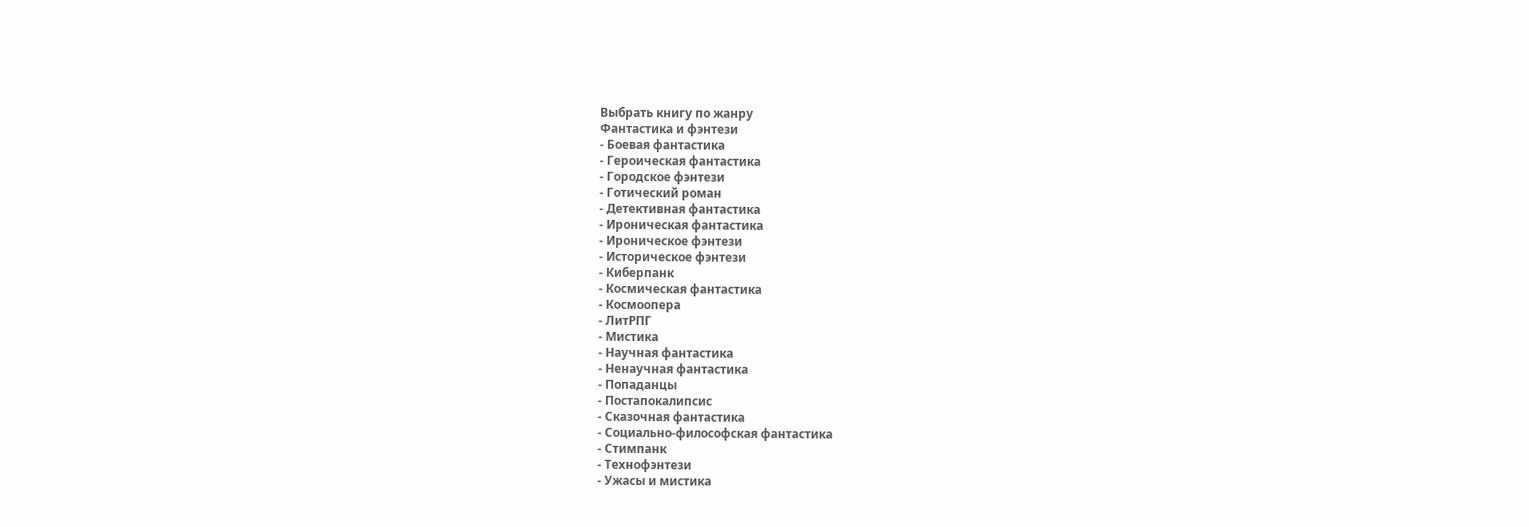Выбрать книгу по жанру
Фантастика и фэнтези
- Боевая фантастика
- Героическая фантастика
- Городское фэнтези
- Готический роман
- Детективная фантастика
- Ироническая фантастика
- Ироническое фэнтези
- Историческое фэнтези
- Киберпанк
- Космическая фантастика
- Космоопера
- ЛитРПГ
- Мистика
- Научная фантастика
- Ненаучная фантастика
- Попаданцы
- Постапокалипсис
- Сказочная фантастика
- Социально-философская фантастика
- Стимпанк
- Технофэнтези
- Ужасы и мистика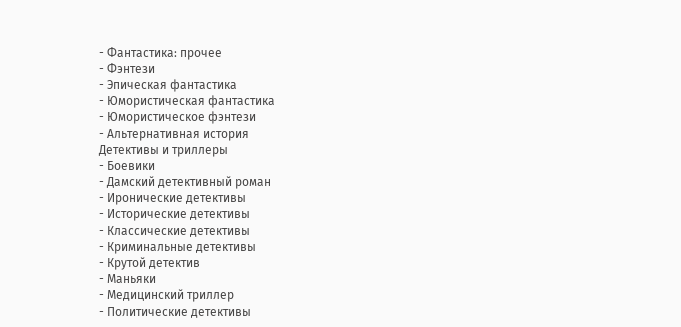- Фантастика: прочее
- Фэнтези
- Эпическая фантастика
- Юмористическая фантастика
- Юмористическое фэнтези
- Альтернативная история
Детективы и триллеры
- Боевики
- Дамский детективный роман
- Иронические детективы
- Исторические детективы
- Классические детективы
- Криминальные детективы
- Крутой детектив
- Маньяки
- Медицинский триллер
- Политические детективы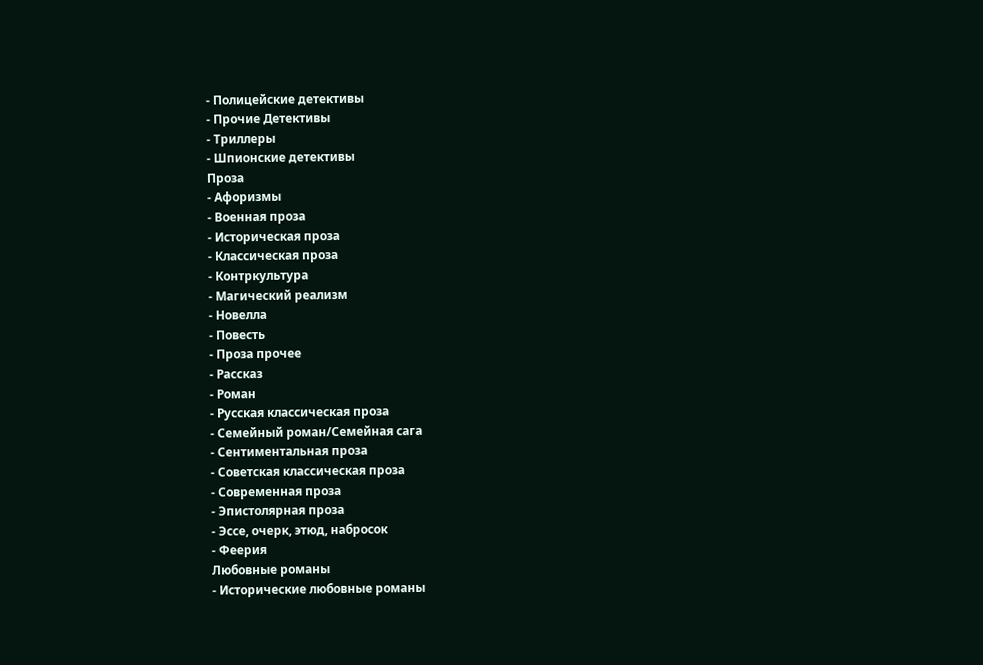- Полицейские детективы
- Прочие Детективы
- Триллеры
- Шпионские детективы
Проза
- Афоризмы
- Военная проза
- Историческая проза
- Классическая проза
- Контркультура
- Магический реализм
- Новелла
- Повесть
- Проза прочее
- Рассказ
- Роман
- Русская классическая проза
- Семейный роман/Семейная сага
- Сентиментальная проза
- Советская классическая проза
- Современная проза
- Эпистолярная проза
- Эссе, очерк, этюд, набросок
- Феерия
Любовные романы
- Исторические любовные романы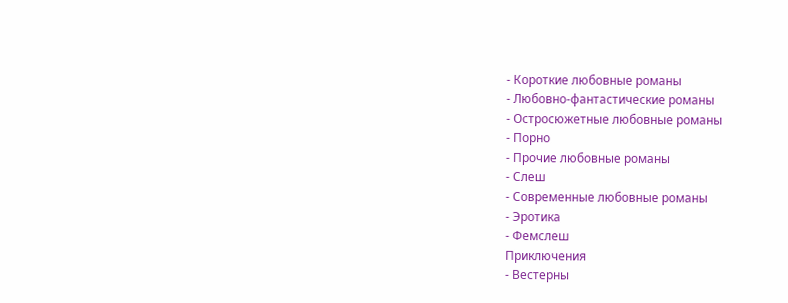- Короткие любовные романы
- Любовно-фантастические романы
- Остросюжетные любовные романы
- Порно
- Прочие любовные романы
- Слеш
- Современные любовные романы
- Эротика
- Фемслеш
Приключения
- Вестерны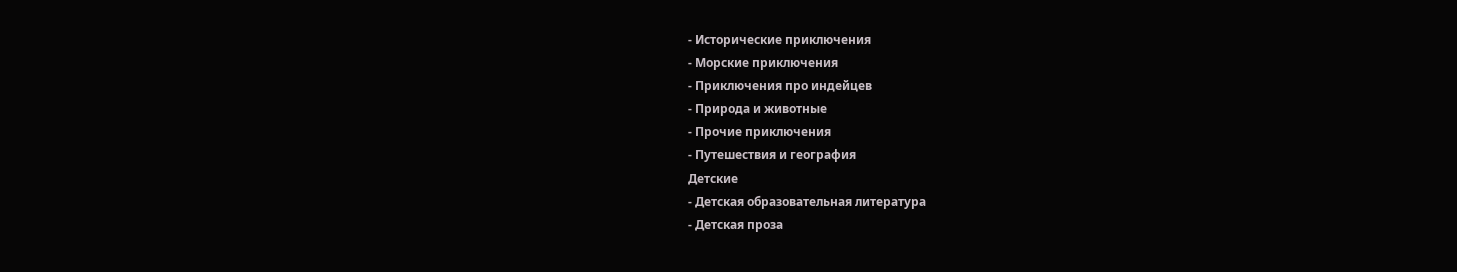- Исторические приключения
- Морские приключения
- Приключения про индейцев
- Природа и животные
- Прочие приключения
- Путешествия и география
Детские
- Детская образовательная литература
- Детская проза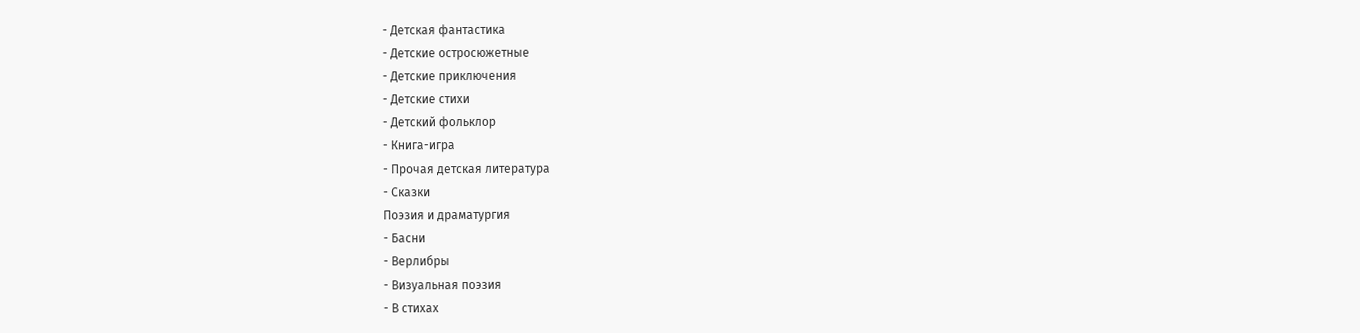- Детская фантастика
- Детские остросюжетные
- Детские приключения
- Детские стихи
- Детский фольклор
- Книга-игра
- Прочая детская литература
- Сказки
Поэзия и драматургия
- Басни
- Верлибры
- Визуальная поэзия
- В стихах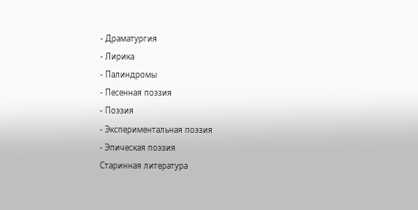- Драматургия
- Лирика
- Палиндромы
- Песенная поэзия
- Поэзия
- Экспериментальная поэзия
- Эпическая поэзия
Старинная литература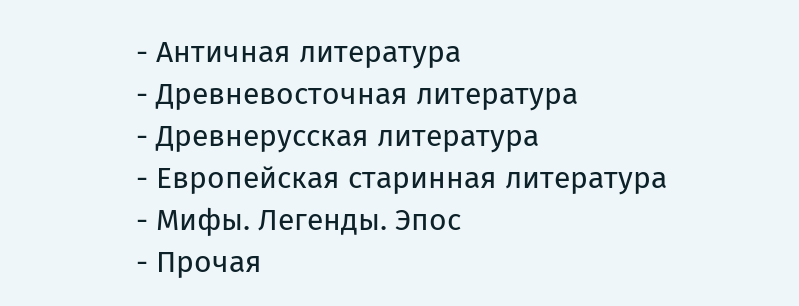- Античная литература
- Древневосточная литература
- Древнерусская литература
- Европейская старинная литература
- Мифы. Легенды. Эпос
- Прочая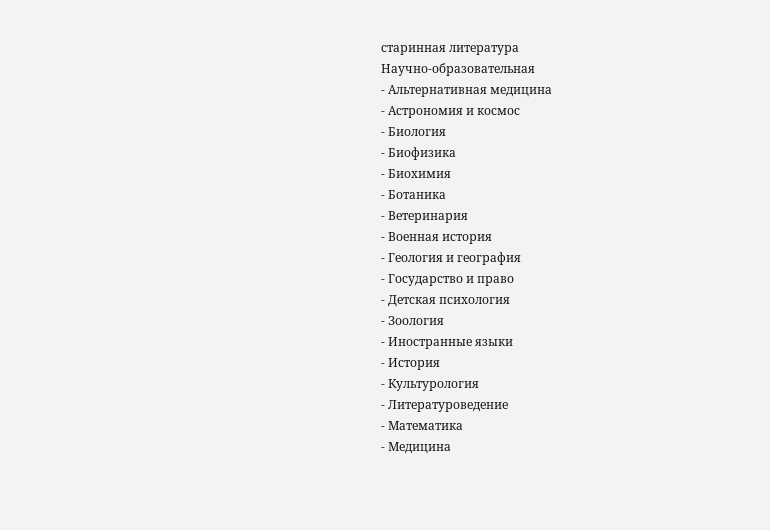старинная литература
Научно-образовательная
- Альтернативная медицина
- Астрономия и космос
- Биология
- Биофизика
- Биохимия
- Ботаника
- Ветеринария
- Военная история
- Геология и география
- Государство и право
- Детская психология
- Зоология
- Иностранные языки
- История
- Культурология
- Литературоведение
- Математика
- Медицина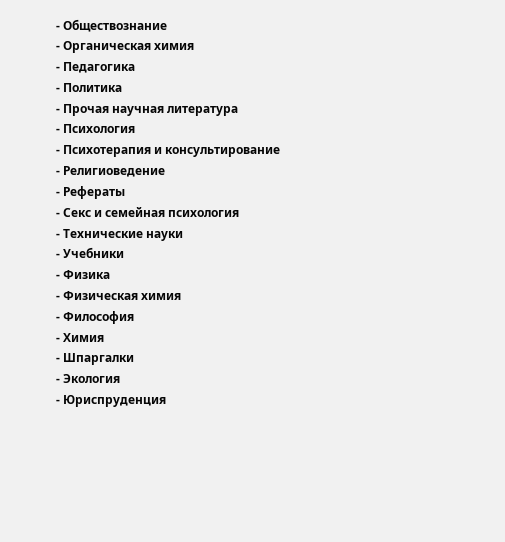- Обществознание
- Органическая химия
- Педагогика
- Политика
- Прочая научная литература
- Психология
- Психотерапия и консультирование
- Религиоведение
- Рефераты
- Секс и семейная психология
- Технические науки
- Учебники
- Физика
- Физическая химия
- Философия
- Химия
- Шпаргалки
- Экология
- Юриспруденция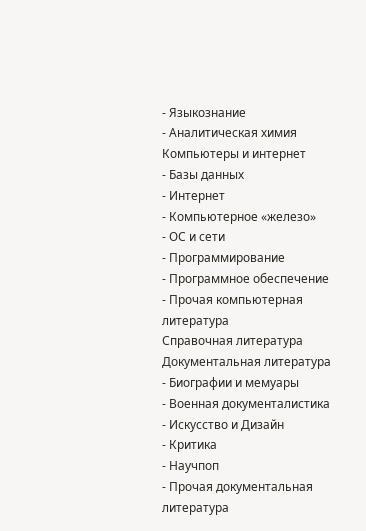- Языкознание
- Аналитическая химия
Компьютеры и интернет
- Базы данных
- Интернет
- Компьютерное «железо»
- ОС и сети
- Программирование
- Программное обеспечение
- Прочая компьютерная литература
Справочная литература
Документальная литература
- Биографии и мемуары
- Военная документалистика
- Искусство и Дизайн
- Критика
- Научпоп
- Прочая документальная литература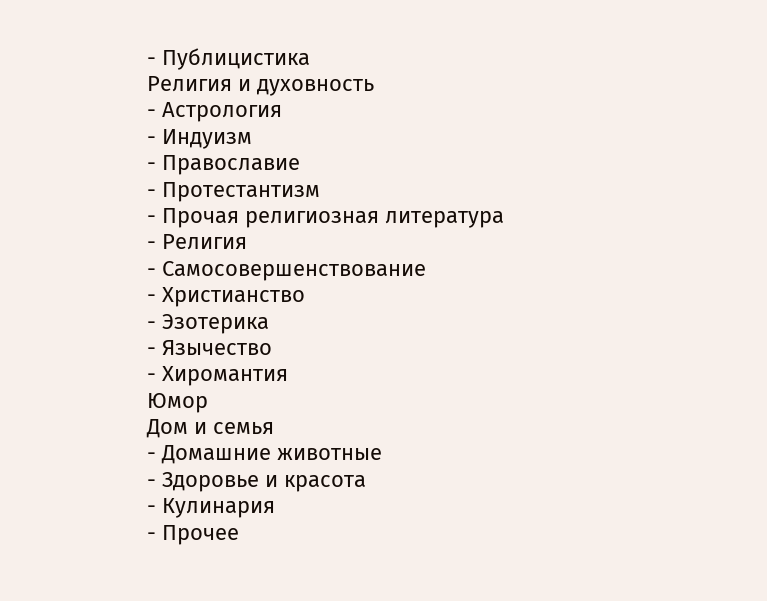- Публицистика
Религия и духовность
- Астрология
- Индуизм
- Православие
- Протестантизм
- Прочая религиозная литература
- Религия
- Самосовершенствование
- Христианство
- Эзотерика
- Язычество
- Хиромантия
Юмор
Дом и семья
- Домашние животные
- Здоровье и красота
- Кулинария
- Прочее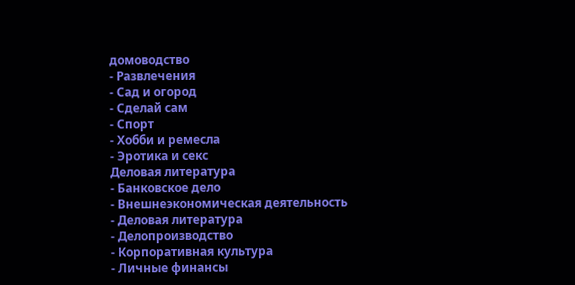домоводство
- Развлечения
- Сад и огород
- Сделай сам
- Спорт
- Хобби и ремесла
- Эротика и секс
Деловая литература
- Банковское дело
- Внешнеэкономическая деятельность
- Деловая литература
- Делопроизводство
- Корпоративная культура
- Личные финансы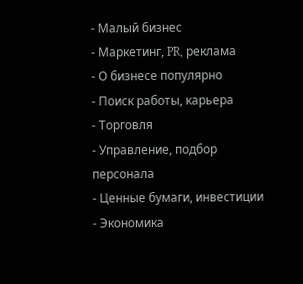- Малый бизнес
- Маркетинг, PR, реклама
- О бизнесе популярно
- Поиск работы, карьера
- Торговля
- Управление, подбор персонала
- Ценные бумаги, инвестиции
- Экономика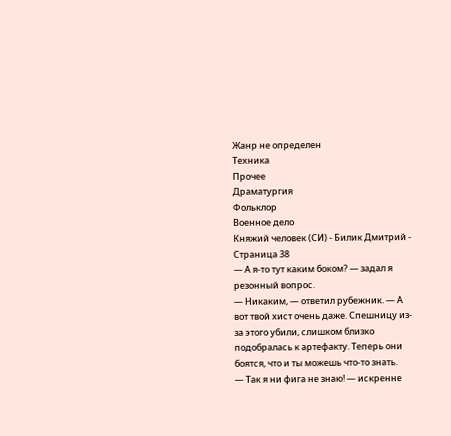Жанр не определен
Техника
Прочее
Драматургия
Фольклор
Военное дело
Княжий человек (СИ) - Билик Дмитрий - Страница 38
— А я-то тут каким боком? — задал я резонный вопрос.
— Никаким, — ответил рубежник. — А вот твой хист очень даже. Спешницу из-за этого убили, слишком близко подобралась к артефакту. Теперь они боятся, что и ты можешь что-то знать.
— Так я ни фига не знаю! — искренне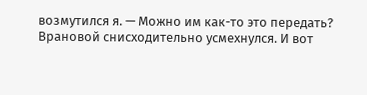возмутился я. — Можно им как-то это передать?
Врановой снисходительно усмехнулся. И вот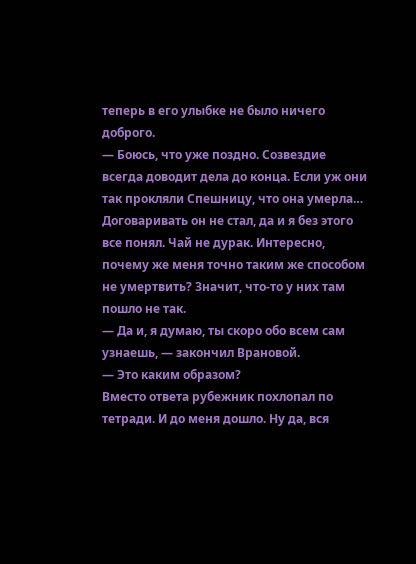теперь в его улыбке не было ничего доброго.
— Боюсь, что уже поздно. Созвездие всегда доводит дела до конца. Если уж они так прокляли Спешницу, что она умерла…
Договаривать он не стал, да и я без этого все понял. Чай не дурак. Интересно, почему же меня точно таким же способом не умертвить? Значит, что-то у них там пошло не так.
— Да и, я думаю, ты скоро обо всем сам узнаешь, — закончил Врановой.
— Это каким образом?
Вместо ответа рубежник похлопал по тетради. И до меня дошло. Ну да, вся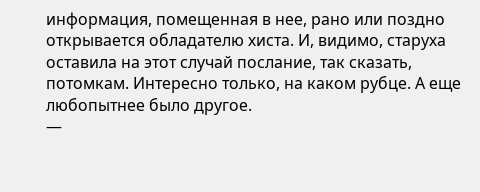информация, помещенная в нее, рано или поздно открывается обладателю хиста. И, видимо, старуха оставила на этот случай послание, так сказать, потомкам. Интересно только, на каком рубце. А еще любопытнее было другое.
—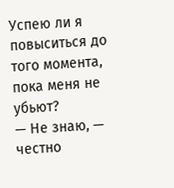Успею ли я повыситься до того момента, пока меня не убьют?
— Не знаю, — честно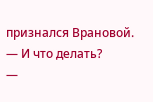признался Врановой.
— И что делать?
—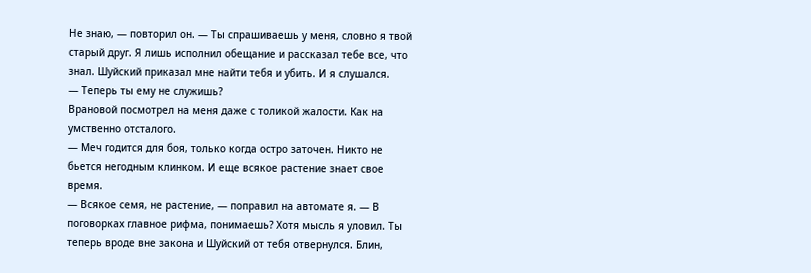Не знаю, — повторил он. — Ты спрашиваешь у меня, словно я твой старый друг. Я лишь исполнил обещание и рассказал тебе все, что знал. Шуйский приказал мне найти тебя и убить. И я слушался.
— Теперь ты ему не служишь?
Врановой посмотрел на меня даже с толикой жалости. Как на умственно отсталого.
— Меч годится для боя, только когда остро заточен. Никто не бьется негодным клинком. И еще всякое растение знает свое время.
— Всякое семя, не растение, — поправил на автомате я. — В поговорках главное рифма, понимаешь? Хотя мысль я уловил. Ты теперь вроде вне закона и Шуйский от тебя отвернулся. Блин,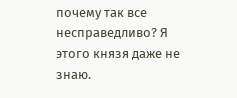почему так все несправедливо? Я этого князя даже не знаю.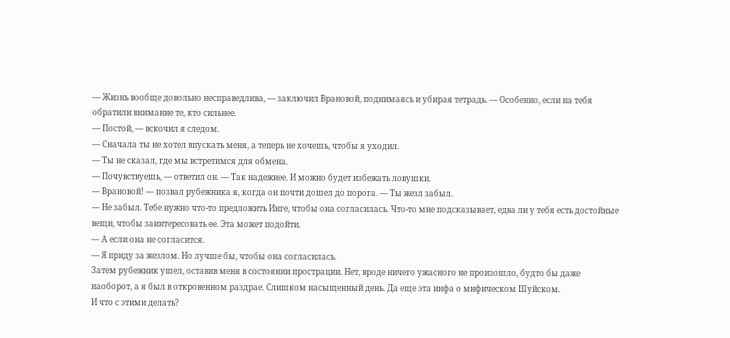— Жизнь вообще довольно несправедлива, — заключил Врановой, поднимаясь и убирая тетрадь. — Особенно, если на тебя обратили внимание те, кто сильнее.
— Постой, — вскочил я следом.
— Сначала ты не хотел впускать меня, а теперь не хочешь, чтобы я уходил.
— Ты не сказал, где мы встретимся для обмена.
— Почувствуешь, — ответил он. — Так надежнее. И можно будет избежать ловушки.
— Врановой! — позвал рубежника я, когда он почти дошел до порога. — Ты жезл забыл.
— Не забыл. Тебе нужно что-то предложить Инге, чтобы она согласилась. Что-то мне подсказывает, едва ли у тебя есть достойные вещи, чтобы заинтересовать ее. Эта может подойти.
— А если она не согласится.
— Я приду за жезлом. Но лучше бы, чтобы она согласилась.
Затем рубежник ушел, оставив меня в состоянии прострации. Нет, вроде ничего ужасного не произошло, будто бы даже наоборот, а я был в откровенном раздрае. Слишком насыщенный день. Да еще эта инфа о мифическом Шуйском.
И что с этими делать?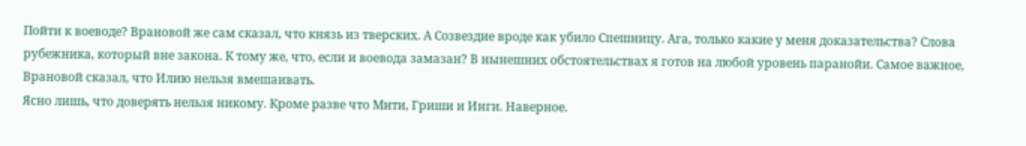Пойти к воеводе? Врановой же сам сказал, что князь из тверских. А Созвездие вроде как убило Спешницу. Ага, только какие у меня доказательства? Слова рубежника, который вне закона. К тому же, что, если и воевода замазан? В нынешних обстоятельствах я готов на любой уровень паранойи. Самое важное, Врановой сказал, что Илию нельзя вмешаивать.
Ясно лишь, что доверять нельзя никому. Кроме разве что Мити, Гриши и Инги. Наверное.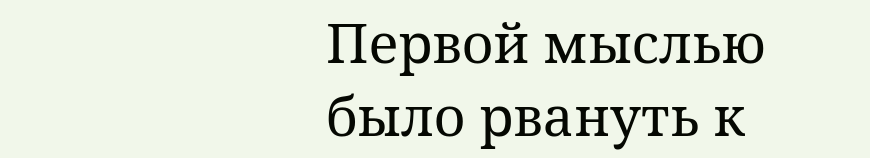Первой мыслью было рвануть к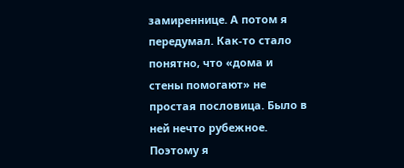замиреннице. А потом я передумал. Как-то стало понятно, что «дома и стены помогают» не простая пословица. Было в ней нечто рубежное. Поэтому я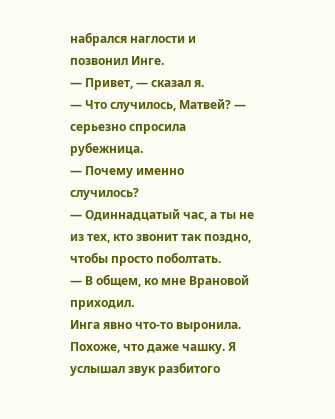набрался наглости и позвонил Инге.
— Привет, — сказал я.
— Что случилось, Матвей? — серьезно спросила рубежница.
— Почему именно случилось?
— Одиннадцатый час, а ты не из тех, кто звонит так поздно, чтобы просто поболтать.
— В общем, ко мне Врановой приходил.
Инга явно что-то выронила. Похоже, что даже чашку. Я услышал звук разбитого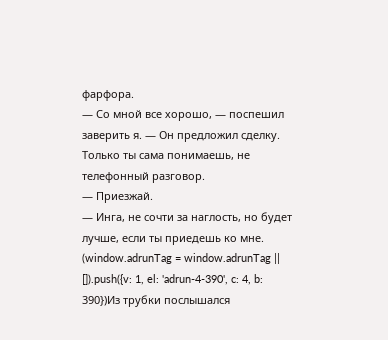фарфора.
— Со мной все хорошо, — поспешил заверить я. — Он предложил сделку. Только ты сама понимаешь, не телефонный разговор.
— Приезжай.
— Инга, не сочти за наглость, но будет лучше, если ты приедешь ко мне.
(window.adrunTag = window.adrunTag || []).push({v: 1, el: 'adrun-4-390', c: 4, b: 390})Из трубки послышался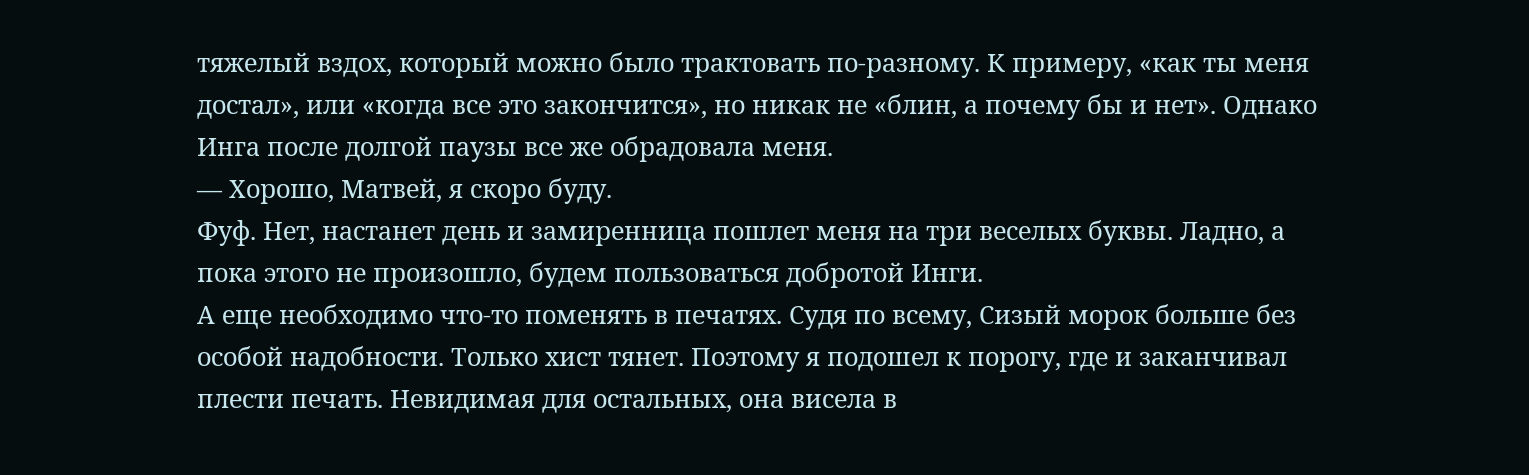тяжелый вздох, который можно было трактовать по-разному. К примеру, «как ты меня достал», или «когда все это закончится», но никак не «блин, а почему бы и нет». Однако Инга после долгой паузы все же обрадовала меня.
— Хорошо, Матвей, я скоро буду.
Фуф. Нет, настанет день и замиренница пошлет меня на три веселых буквы. Ладно, а пока этого не произошло, будем пользоваться добротой Инги.
А еще необходимо что-то поменять в печатях. Судя по всему, Сизый морок больше без особой надобности. Только хист тянет. Поэтому я подошел к порогу, где и заканчивал плести печать. Невидимая для остальных, она висела в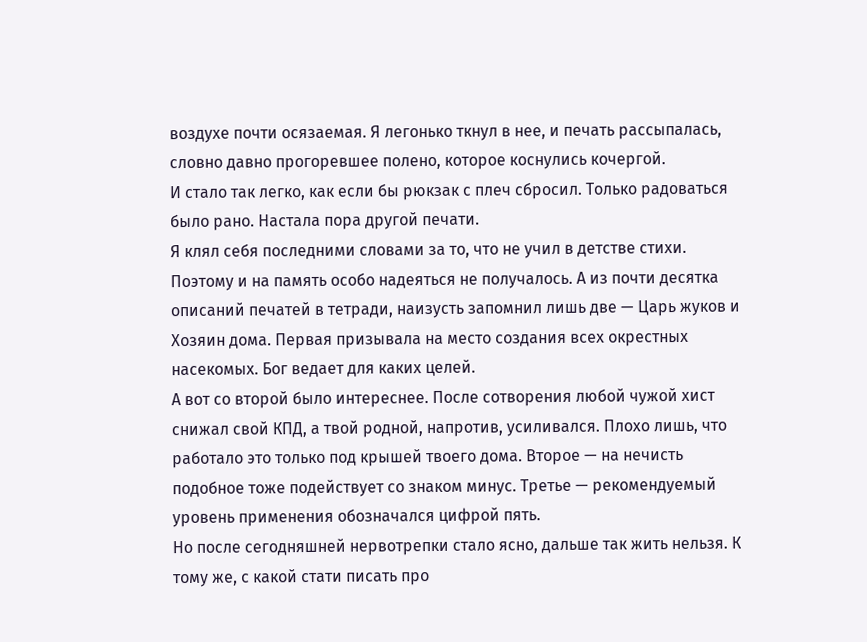воздухе почти осязаемая. Я легонько ткнул в нее, и печать рассыпалась, словно давно прогоревшее полено, которое коснулись кочергой.
И стало так легко, как если бы рюкзак с плеч сбросил. Только радоваться было рано. Настала пора другой печати.
Я клял себя последними словами за то, что не учил в детстве стихи. Поэтому и на память особо надеяться не получалось. А из почти десятка описаний печатей в тетради, наизусть запомнил лишь две — Царь жуков и Хозяин дома. Первая призывала на место создания всех окрестных насекомых. Бог ведает для каких целей.
А вот со второй было интереснее. После сотворения любой чужой хист снижал свой КПД, а твой родной, напротив, усиливался. Плохо лишь, что работало это только под крышей твоего дома. Второе — на нечисть подобное тоже подействует со знаком минус. Третье — рекомендуемый уровень применения обозначался цифрой пять.
Но после сегодняшней нервотрепки стало ясно, дальше так жить нельзя. К тому же, с какой стати писать про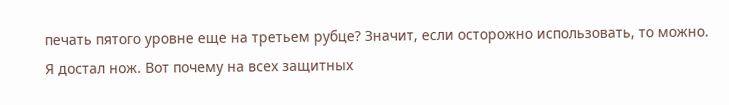печать пятого уровне еще на третьем рубце? Значит, если осторожно использовать, то можно.
Я достал нож. Вот почему на всех защитных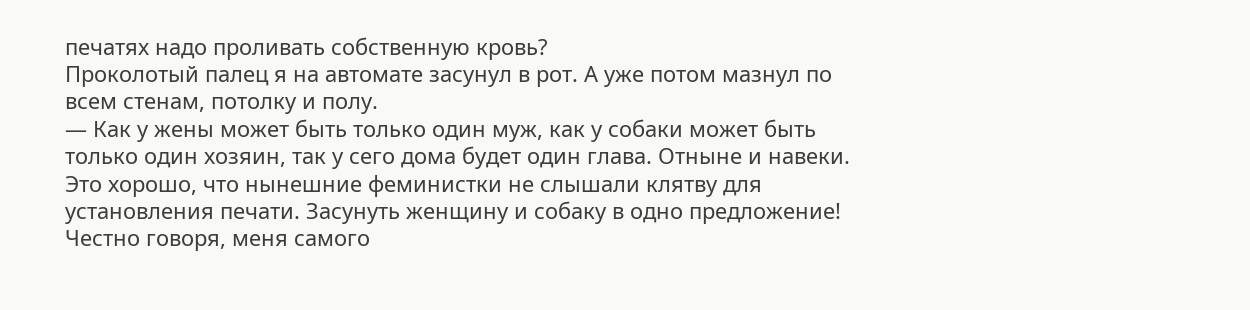печатях надо проливать собственную кровь?
Проколотый палец я на автомате засунул в рот. А уже потом мазнул по всем стенам, потолку и полу.
— Как у жены может быть только один муж, как у собаки может быть только один хозяин, так у сего дома будет один глава. Отныне и навеки.
Это хорошо, что нынешние феминистки не слышали клятву для установления печати. Засунуть женщину и собаку в одно предложение! Честно говоря, меня самого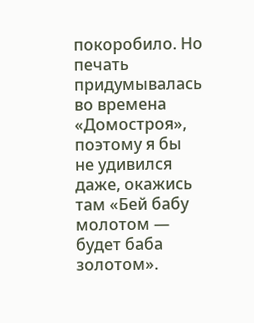покоробило. Но печать придумывалась во времена «Домостроя», поэтому я бы не удивился даже, окажись там «Бей бабу молотом — будет баба золотом».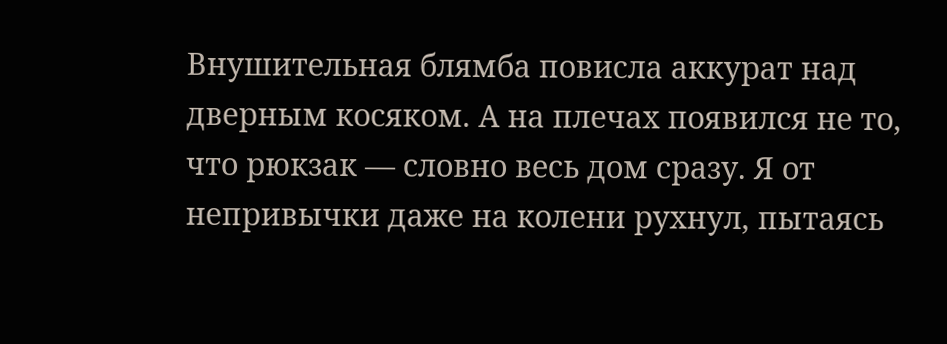Внушительная блямба повисла аккурат над дверным косяком. А на плечах появился не то, что рюкзак — словно весь дом сразу. Я от непривычки даже на колени рухнул, пытаясь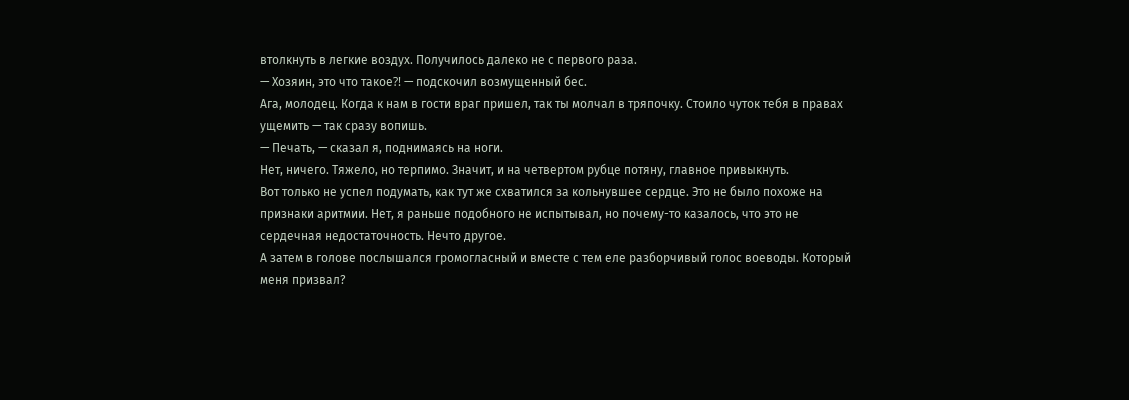втолкнуть в легкие воздух. Получилось далеко не с первого раза.
— Хозяин, это что такое⁈ — подскочил возмущенный бес.
Ага, молодец. Когда к нам в гости враг пришел, так ты молчал в тряпочку. Стоило чуток тебя в правах ущемить — так сразу вопишь.
— Печать, — сказал я, поднимаясь на ноги.
Нет, ничего. Тяжело, но терпимо. Значит, и на четвертом рубце потяну, главное привыкнуть.
Вот только не успел подумать, как тут же схватился за кольнувшее сердце. Это не было похоже на признаки аритмии. Нет, я раньше подобного не испытывал, но почему-то казалось, что это не сердечная недостаточность. Нечто другое.
А затем в голове послышался громогласный и вместе с тем еле разборчивый голос воеводы. Который меня призвал?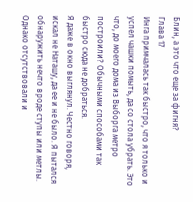Блин, а это что еще за фигня?
Глава 17
Инга примчалась так быстро, что я только и успел чашки помыть, да со стола убрать. Это что, до моего дома из Выборга метро построили? Обычными способами так быстро сюда не добраться.
Я даже в окно выглянул. Честно говоря, искал не Наташу, да ее и не было. Я пытался обнаружить нечто вроде ступы или метлы. Однако отсутствовали и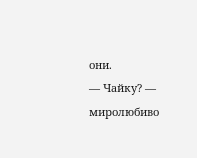они.
— Чайку? — миролюбиво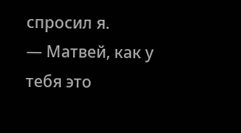спросил я.
— Матвей, как у тебя это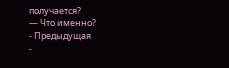получается?
— Что именно?
- Предыдущая
-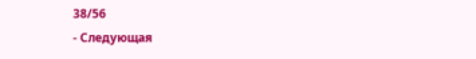38/56
- Следующая